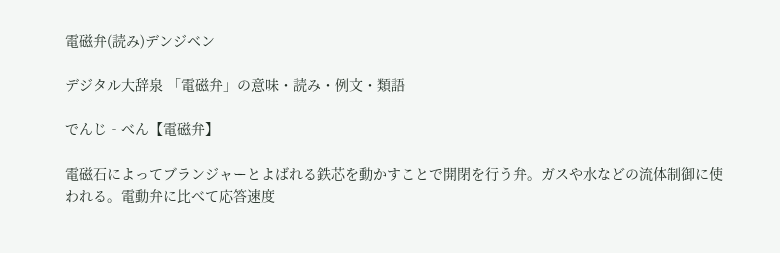電磁弁(読み)デンジベン

デジタル大辞泉 「電磁弁」の意味・読み・例文・類語

でんじ‐べん【電磁弁】

電磁石によってブランジャーとよばれる鉄芯を動かすことで開閉を行う弁。ガスや水などの流体制御に使われる。電動弁に比べて応答速度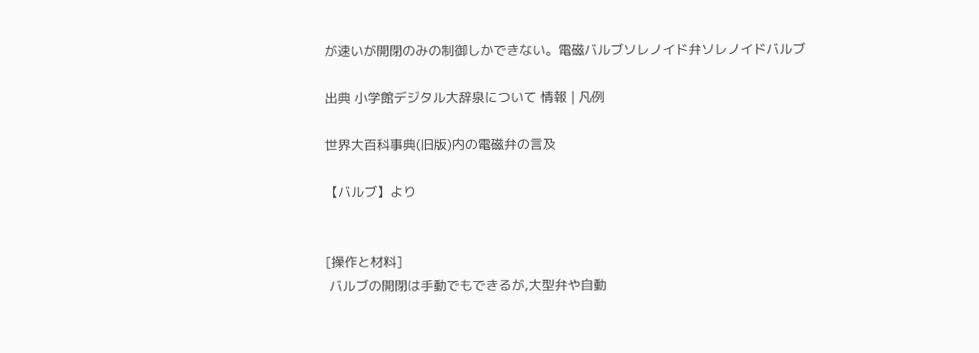が速いが開閉のみの制御しかできない。電磁バルブソレノイド弁ソレノイドバルブ

出典 小学館デジタル大辞泉について 情報 | 凡例

世界大百科事典(旧版)内の電磁弁の言及

【バルブ】より


[操作と材料]
 バルブの開閉は手動でもできるが,大型弁や自動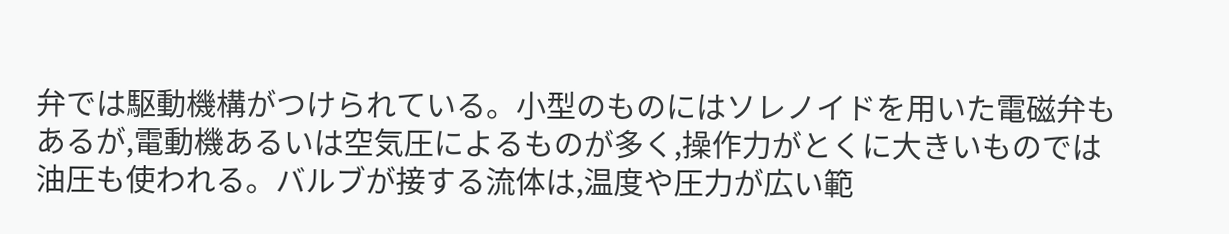弁では駆動機構がつけられている。小型のものにはソレノイドを用いた電磁弁もあるが,電動機あるいは空気圧によるものが多く,操作力がとくに大きいものでは油圧も使われる。バルブが接する流体は,温度や圧力が広い範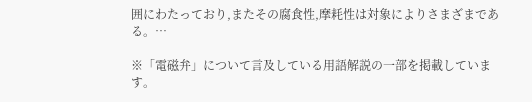囲にわたっており,またその腐食性,摩耗性は対象によりさまざまである。…

※「電磁弁」について言及している用語解説の一部を掲載しています。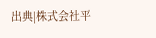出典|株式会社平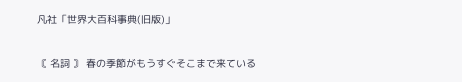凡社「世界大百科事典(旧版)」

〘 名詞 〙 春の季節がもうすぐそこまで来ている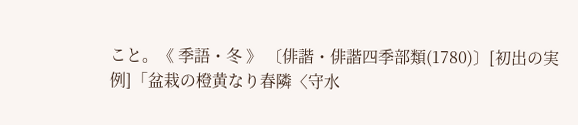こと。《 季語・冬 》 〔俳諧・俳諧四季部類(1780)〕[初出の実例]「盆栽の橙黄なり春隣〈守水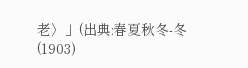老〉」(出典:春夏秋冬‐冬(1903)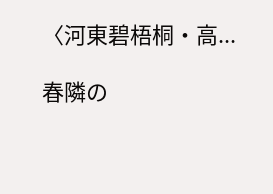〈河東碧梧桐・高...

春隣の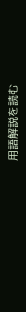用語解説を読む